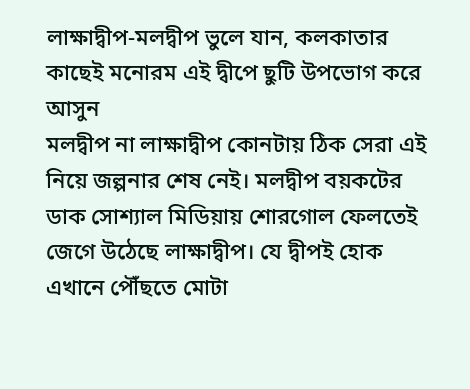লাক্ষাদ্বীপ-মলদ্বীপ ভুলে যান, কলকাতার কাছেই মনোরম এই দ্বীপে ছুটি উপভোগ করে আসুন
মলদ্বীপ না লাক্ষাদ্বীপ কোনটায় ঠিক সেরা এই নিয়ে জল্পনার শেষ নেই। মলদ্বীপ বয়কটের ডাক সোশ্যাল মিডিয়ায় শোরগোল ফেলতেই জেগে উঠেছে লাক্ষাদ্বীপ। যে দ্বীপই হোক এখানে পৌঁছতে মোটা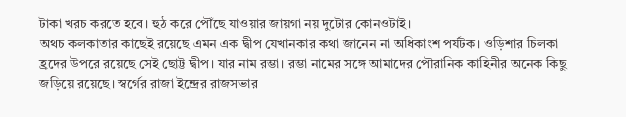টাকা খরচ করতে হবে। হুঠ করে পৌঁছে যাওয়ার জায়গা নয় দুটোর কোনওটাই।
অথচ কলকাতার কাছেই রয়েছে এমন এক দ্বীপ যেখানকার কথা জানেন না অধিকাংশ পর্যটক। ওড়িশার চিলকা হ্রদের উপরে রয়েছে সেই ছোট্ট দ্বীপ। যার নাম রম্ভা। রম্ভা নামের সঙ্গে আমাদের পৌরানিক কাহিনীর অনেক কিছু জড়িয়ে রয়েছে। স্বর্গের রাজা ইন্দ্রের রাজসভার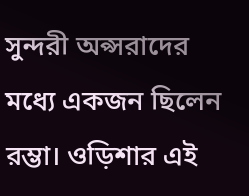সুন্দরী অপ্সরাদের মধ্যে একজন ছিলেন রম্ভা। ওড়িশার এই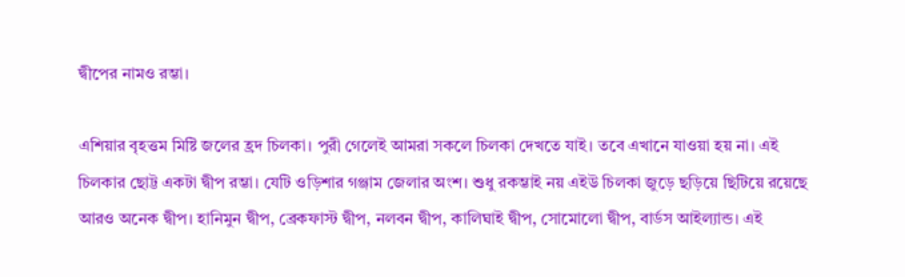দ্বীপের নামও রম্ভা।

এশিয়ার বৃহত্তম মিষ্টি জলের হ্রদ চিলকা। পুরী গেলেই আমরা সকলে চিলকা দেখতে যাই। তবে এখানে যাওয়া হয় না। এই চিলকার ছোট্ট একটা দ্বীপ রম্ভা। যেটি ওড়িশার গঞ্জাম জেলার অংশ। শুধু রকম্ভাই নয় এইউ চিলকা জুড়ে ছড়িয়ে ছিটিয়ে রয়েছে আরও অনেক দ্বীপ। হানিমুন দ্বীপ, ব্রেকফাস্ট দ্বীপ, নলবন দ্বীপ, কালিঘাই দ্বীপ, সোমোলো দ্বীপ, বার্ডস আইল্যান্ড। এই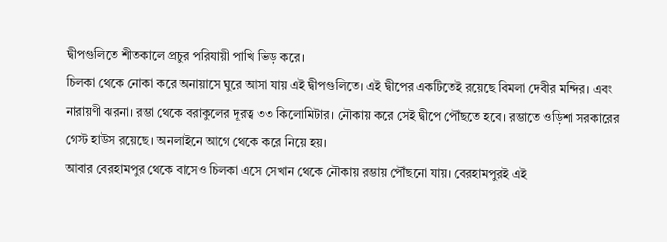দ্বীপগুলিতে শীতকালে প্রচুর পরিযায়ী পাখি ভিড় করে।
চিলকা থেকে নোকা করে অনায়াসে ঘুরে আসা যায় এই দ্বীপগুলিতে। এই দ্বীপের একটিতেই রয়েছে বিমলা দেবীর মন্দির। এবং নারায়ণী ঝরনা। রম্ভা থেকে বরাকুলের দূরত্ব ৩৩ কিলোমিটার। নৌকায় করে সেই দ্বীপে পৌঁছতে হবে। রম্ভাতে ওড়িশা সরকারের গেস্ট হাউস রয়েছে। অনলাইনে আগে থেকে করে নিয়ে হয়।
আবার বেরহামপুর থেকে বাসেও চিলকা এসে সেখান থেকে নৌকায় রম্ভায় পৌঁছনো যায়। বেরহামপুরই এই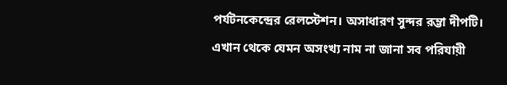পর্যটনকেন্দ্রের রেলস্টেশন। অসাধারণ সুন্দর রম্ভা দীপটি। এখান থেকে যেমন অসংখ্য নাম না জানা সব পরিযায়ী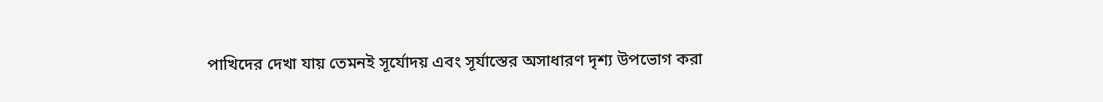পাখিদের দেখা যায় তেমনই সূর্যোদয় এবং সূর্যাস্তের অসাধারণ দৃশ্য উপভোগ করা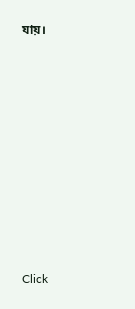যায়।












Click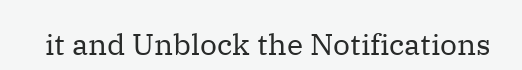it and Unblock the Notifications